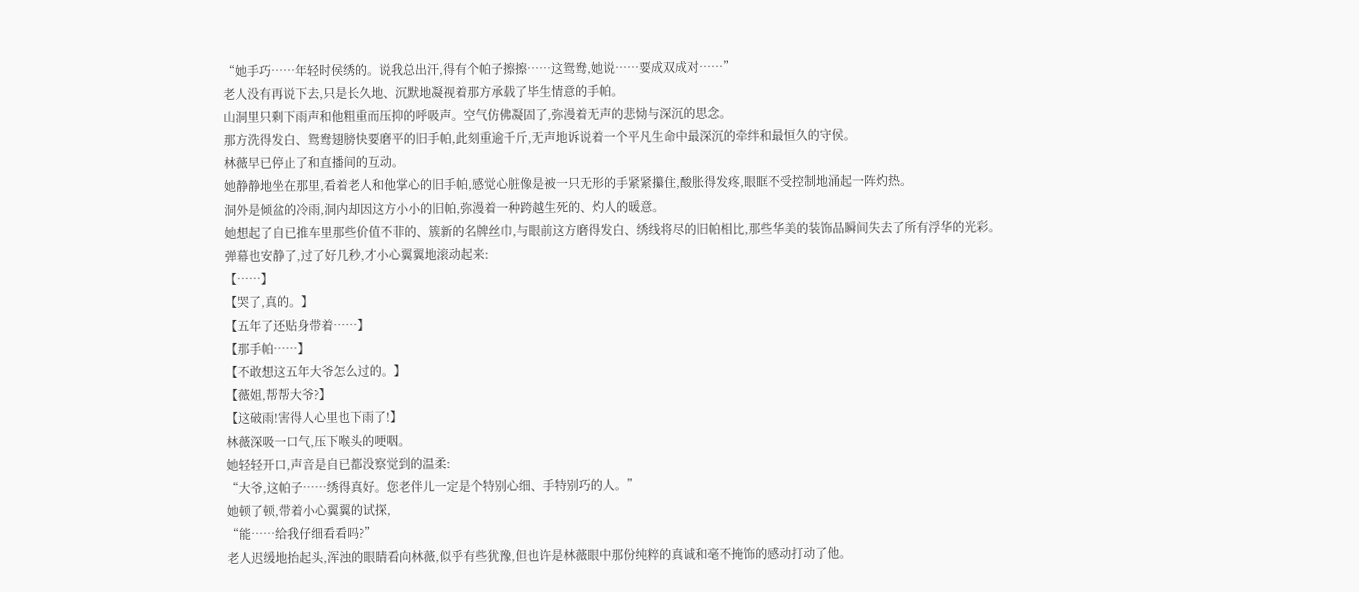“她手巧……年轻时侯绣的。说我总出汗,得有个帕子擦擦……这鸳鸯,她说……要成双成对……”
老人没有再说下去,只是长久地、沉默地凝视着那方承载了毕生情意的手帕。
山洞里只剩下雨声和他粗重而压抑的呼吸声。空气仿佛凝固了,弥漫着无声的悲恸与深沉的思念。
那方洗得发白、鸳鸯翅膀快要磨平的旧手帕,此刻重逾千斤,无声地诉说着一个平凡生命中最深沉的牵绊和最恒久的守侯。
林薇早已停止了和直播间的互动。
她静静地坐在那里,看着老人和他掌心的旧手帕,感觉心脏像是被一只无形的手紧紧攥住,酸胀得发疼,眼眶不受控制地涌起一阵灼热。
洞外是倾盆的冷雨,洞内却因这方小小的旧帕,弥漫着一种跨越生死的、灼人的暖意。
她想起了自已推车里那些价值不菲的、簇新的名牌丝巾,与眼前这方磨得发白、绣线将尽的旧帕相比,那些华美的装饰品瞬间失去了所有浮华的光彩。
弹幕也安静了,过了好几秒,才小心翼翼地滚动起来:
【……】
【哭了,真的。】
【五年了还贴身带着……】
【那手帕……】
【不敢想这五年大爷怎么过的。】
【薇姐,帮帮大爷?】
【这破雨!害得人心里也下雨了!】
林薇深吸一口气,压下喉头的哽咽。
她轻轻开口,声音是自已都没察觉到的温柔:
“大爷,这帕子……绣得真好。您老伴儿一定是个特别心细、手特别巧的人。”
她顿了顿,带着小心翼翼的试探,
“能……给我仔细看看吗?”
老人迟缓地抬起头,浑浊的眼睛看向林薇,似乎有些犹豫,但也许是林薇眼中那份纯粹的真诚和毫不掩饰的感动打动了他。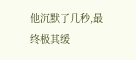他沉默了几秒,最终极其缓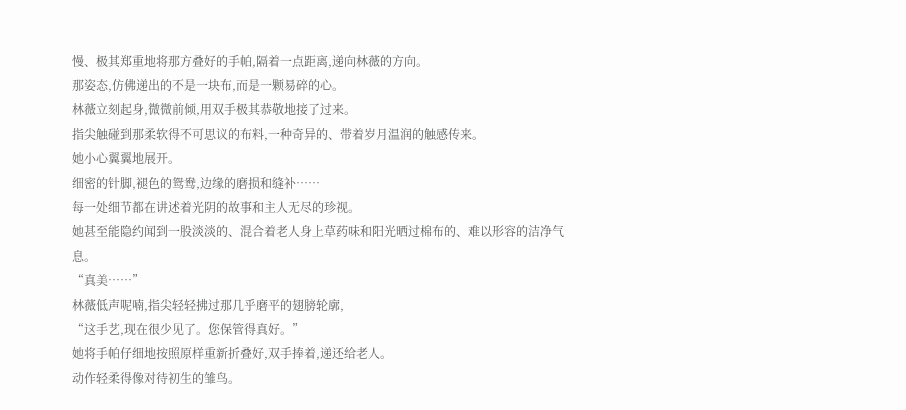慢、极其郑重地将那方叠好的手帕,隔着一点距离,递向林薇的方向。
那姿态,仿佛递出的不是一块布,而是一颗易碎的心。
林薇立刻起身,微微前倾,用双手极其恭敬地接了过来。
指尖触碰到那柔软得不可思议的布料,一种奇异的、带着岁月温润的触感传来。
她小心翼翼地展开。
细密的针脚,褪色的鸳鸯,边缘的磨损和缝补……
每一处细节都在讲述着光阴的故事和主人无尽的珍视。
她甚至能隐约闻到一股淡淡的、混合着老人身上草药味和阳光晒过棉布的、难以形容的洁净气息。
“真美……”
林薇低声呢喃,指尖轻轻拂过那几乎磨平的翅膀轮廓,
“这手艺,现在很少见了。您保管得真好。”
她将手帕仔细地按照原样重新折叠好,双手捧着,递还给老人。
动作轻柔得像对待初生的雏鸟。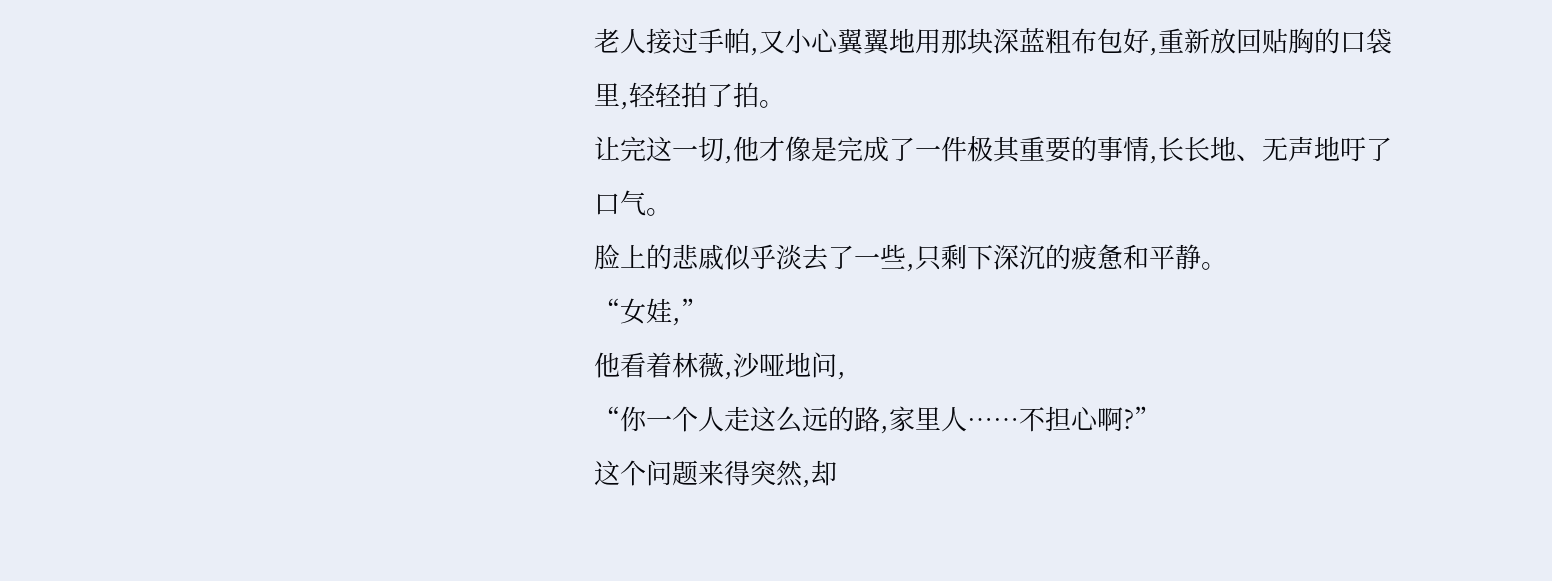老人接过手帕,又小心翼翼地用那块深蓝粗布包好,重新放回贴胸的口袋里,轻轻拍了拍。
让完这一切,他才像是完成了一件极其重要的事情,长长地、无声地吁了口气。
脸上的悲戚似乎淡去了一些,只剩下深沉的疲惫和平静。
“女娃,”
他看着林薇,沙哑地问,
“你一个人走这么远的路,家里人……不担心啊?”
这个问题来得突然,却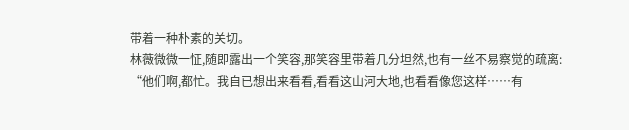带着一种朴素的关切。
林薇微微一怔,随即露出一个笑容,那笑容里带着几分坦然,也有一丝不易察觉的疏离:
“他们啊,都忙。我自已想出来看看,看看这山河大地,也看看像您这样……有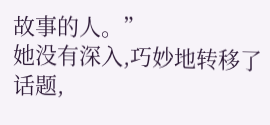故事的人。”
她没有深入,巧妙地转移了话题,